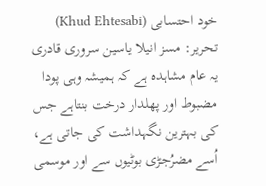خود احتسابی (Khud Ehtesabi)
تحریر: مسز انیلا یاسین سروری قادری
یہ عام مشاہدہ ہے کہ ہمیشہ وہی پودا مضبوط اور پھلدار درخت بنتاہے جس کی بہترین نگہداشت کی جاتی ہے، اُسے مضرُجڑی بوٹیوں سے اور موسمی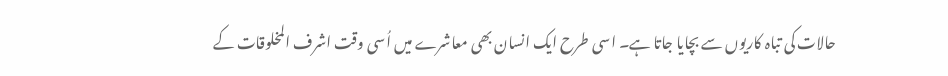حالات کی تباہ کاریوں سے بچایا جاتا ہے۔ اسی طرح ایک انسان بھی معاشرے میں اُسی وقت اشرف المخلوقات کے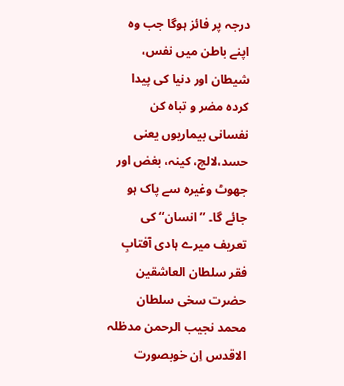درجہ پر فائز ہوگا جب وہ اپنے باطن میں نفس، شیطان اور دنیا کی پیدا کردہ مضر و تباہ کن نفسانی بیماریوں یعنی حسد،لالچ، کینہ، بغض اور جھوٹ وغیرہ سے پاک ہو جائے گا۔ ’’انسان‘‘ کی تعریف میرے ہادی آفتابِ فقر سلطان العاشقین حضرت سخی سلطان محمد نجیب الرحمن مدظلہ الاقدس اِن خوبصورت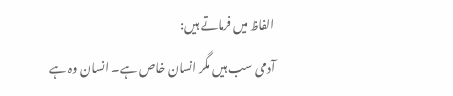الفاظ میں فرماتے ہیں:
آدمی سب ہیں مگر انسان خاص ہے۔ انسان وہ ہے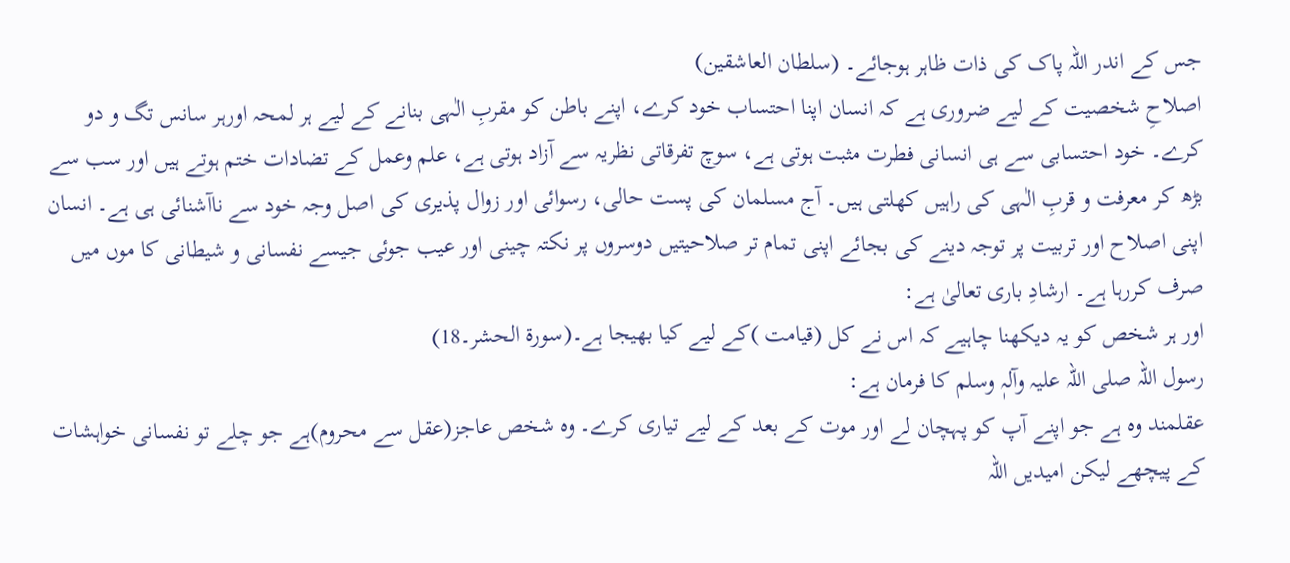جس کے اندر اللہ پاک کی ذات ظاہر ہوجائے۔ (سلطان العاشقین)
اصلاحِ شخصیت کے لیے ضروری ہے کہ انسان اپنا احتساب خود کرے، اپنے باطن کو مقربِ الٰہی بنانے کے لیے ہر لمحہ اورہر سانس تگ و دو کرے۔ خود احتسابی سے ہی انسانی فطرت مثبت ہوتی ہے، سوچ تفرقاتی نظریہ سے آزاد ہوتی ہے، علم وعمل کے تضادات ختم ہوتے ہیں اور سب سے بڑھ کر معرفت و قربِ الٰہی کی راہیں کھلتی ہیں۔ آج مسلمان کی پست حالی، رسوائی اور زوال پذیری کی اصل وجہ خود سے ناآشنائی ہی ہے۔ انسان اپنی اصلاح اور تربیت پر توجہ دینے کی بجائے اپنی تمام تر صلاحیتیں دوسروں پر نکتہ چینی اور عیب جوئی جیسے نفسانی و شیطانی کا موں میں صرف کررہا ہے۔ ارشادِ باری تعالیٰ ہے:
اور ہر شخص کو یہ دیکھنا چاہیے کہ اس نے کل (قیامت )کے لیے کیا بھیجا ہے۔(سورۃ الحشر۔18)
رسول اللہ صلی اللہ علیہ وآلہٖ وسلم کا فرمان ہے:
عقلمند وہ ہے جو اپنے آپ کو پہچان لے اور موت کے بعد کے لیے تیاری کرے۔ وہ شخص عاجز(عقل سے محروم)ہے جو چلے تو نفسانی خواہشات کے پیچھے لیکن امیدیں اللہ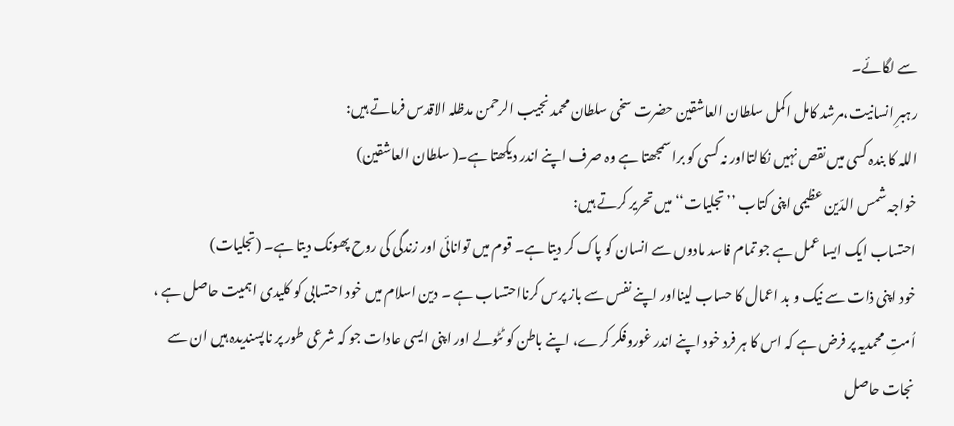سے لگائے۔
رہبرِ انسانیت،مرشد کامل اکمل سلطان العاشقین حضرت سخی سلطان محمد نجیب الرحمن مدظلہ الاقدس فرماتے ہیں:
اللہ کا بندہ کسی میں نقص نہیں نکالتااور نہ کسی کو برا سمجھتا ہے وہ صرف اپنے اندر دیکھتا ہے۔( سلطان العاشقین)
خواجہ شمس الدّین عظیمی اپنی کتاب ’’تجلیات‘‘ میں تحریر کرتے ہیں:
احتساب ایک ایسا عمل ہے جو تمام فاسد مادوں سے انسان کو پاک کر دیتا ہے۔ قوم میں توانائی اور زندگی کی روح پھونک دیتا ہے۔ (تجلیات)
خود اپنی ذات سے نیک و بد اعمال کا حساب لینااور اپنے نفس سے باز پرس کرنااحتساب ہے ۔ دین اسلام میں خود احتسابی کو کلیدی اہمیت حاصل ہے ، اُمتِ محمدیہ پر فرض ہے کہ اس کا ہر فرد خود اپنے اندر غوروفکر کرے، اپنے باطن کو ٹٹولے اور اپنی ایسی عادات جو کہ شرعی طور پر ناپسندیدہ ہیں ان سے نجات حاصل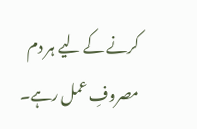کرنے کے لیے ہر دم مصروفِ عمل رہے۔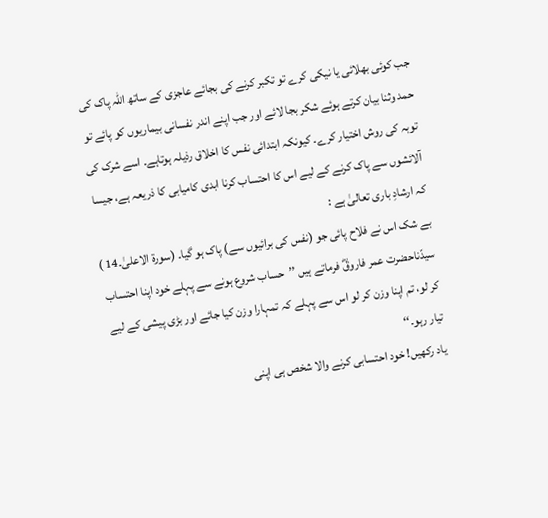جب کوئی بھلائی یا نیکی کرے تو تکبر کرنے کی بجائے عاجزی کے ساتھ اللہ پاک کی حمد وثنا بیان کرتے ہوئے شکر بجا لائے اور جب اپنے اندر نفسانی بیماریوں کو پائے تو توبہ کی روش اختیار کرے۔ کیونکہ ابتدائی نفس کا اخلاق رذیلہ ہوتاہے۔ اسے شرک کی آلائشوں سے پاک کرنے کے لیے اس کا احتساب کرنا ابدی کامیابی کا ذریعہ ہے، جیسا کہ ارشادِ باری تعالیٰ ہے :
بے شک اس نے فلاح پائی جو (نفس کی برائیوں سے) پاک ہو گیا۔ (سورۃ الاعلیٰ۔14 )
سیدّناحضرت عمر فاروقؓ فرماتے ہیں ’’حساب شروع ہونے سے پہلے خود اپنا احتساب کر لو، تم اپنا وزن کر لو اس سے پہلے کہ تمہارا وزن کیا جائے اور بڑی پیشی کے لیے تیار رہو۔‘‘
یاد رکھیں! خود احتسابی کرنے والا شخص ہی اپنی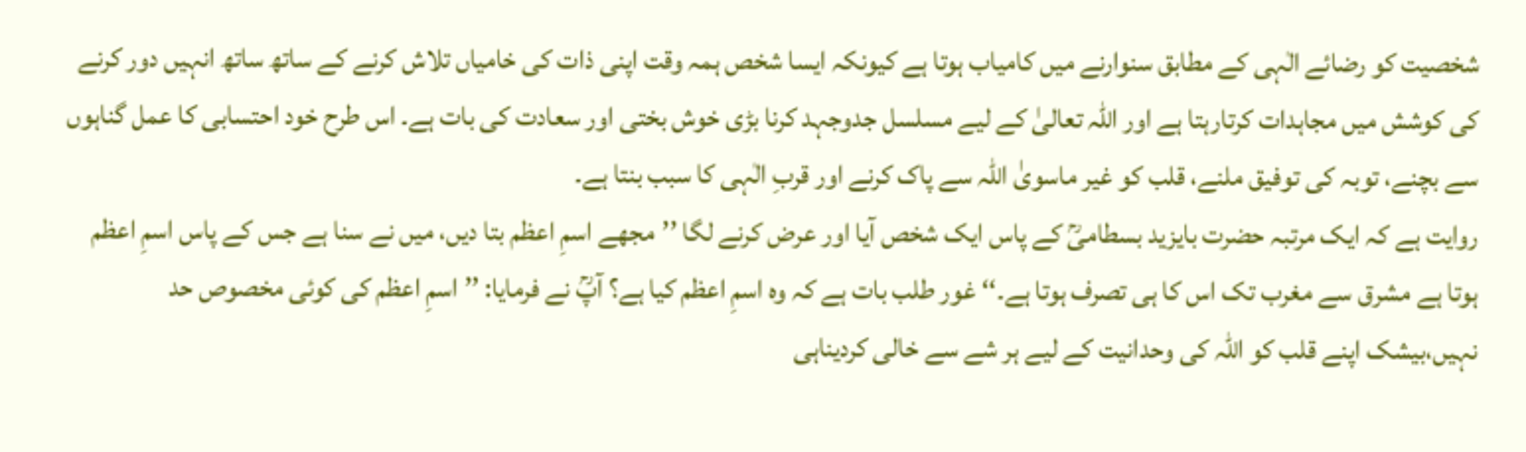شخصیت کو رضائے الٰہی کے مطابق سنوارنے میں کامیاب ہوتا ہے کیونکہ ایسا شخص ہمہ وقت اپنی ذات کی خامیاں تلاش کرنے کے ساتھ ساتھ انہیں دور کرنے کی کوشش میں مجاہدات کرتارہتا ہے اور اللہ تعالیٰ کے لیے مسلسل جدوجہد کرنا بڑی خوش بختی اور سعادت کی بات ہے۔ اس طرح خود احتسابی کا عمل گناہوں سے بچنے، توبہ کی توفیق ملنے، قلب کو غیر ماسویٰ اللہ سے پاک کرنے اور قربِ الٰہی کا سبب بنتا ہے۔
روایت ہے کہ ایک مرتبہ حضرت بایزید بسطامیؒ کے پاس ایک شخص آیا اور عرض کرنے لگا ’’مجھے اسمِ اعظم بتا دیں، میں نے سنا ہے جس کے پاس اسمِ اعظم ہوتا ہے مشرق سے مغرب تک اس کا ہی تصرف ہوتا ہے۔‘‘ غور طلب بات ہے کہ وہ اسمِ اعظم کیا ہے؟ آپؒ نے فرمایا: ’’اسمِ اعظم کی کوئی مخصوص حد نہیں،بیشک اپنے قلب کو اللہ کی وحدانیت کے لیے ہر شے سے خالی کردیناہی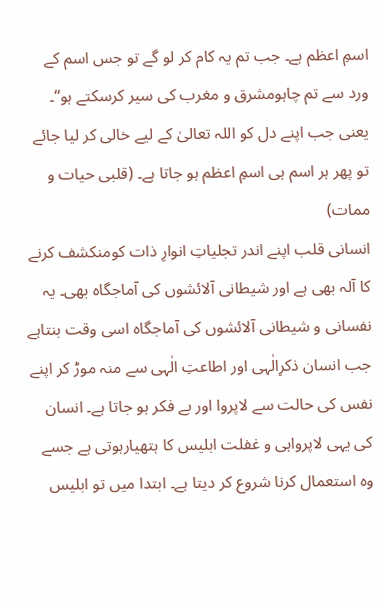اسمِ اعظم ہے۔ جب تم یہ کام کر لو گے تو جس اسم کے ورد سے تم چاہومشرق و مغرب کی سیر کرسکتے ہو‘‘۔ یعنی جب اپنے دل کو اللہ تعالیٰ کے لیے خالی کر لیا جائے تو پھر ہر اسم ہی اسمِ اعظم ہو جاتا ہے۔ (قلبی حیات و ممات)
انسانی قلب اپنے اندر تجلیاتِ انوارِ ذات کومنکشف کرنے کا آلہ بھی ہے اور شیطانی آلائشوں کی آماجگاہ بھی۔ یہ نفسانی و شیطانی آلائشوں کی آماجگاہ اسی وقت بنتاہے جب انسان ذکرِالٰہی اور اطاعتِ الٰہی سے منہ موڑ کر اپنے نفس کی حالت سے لاپروا اور بے فکر ہو جاتا ہے۔ انسان کی یہی لاپرواہی و غفلت ابلیس کا ہتھیارہوتی ہے جسے وہ استعمال کرنا شروع کر دیتا ہے۔ ابتدا میں تو ابلیس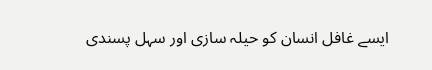ایسے غافل انسان کو حیلہ سازی اور سہل پسندی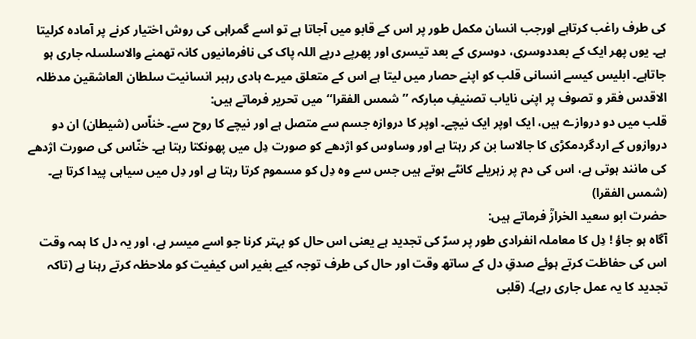کی طرف راغب کرتاہے اورجب انسان مکمل طور پر اس کے قابو میں آجاتا ہے تو اسے گمراہی کی روش اختیار کرنے پر آمادہ کرلیتا ہے۔ یوں پھر ایک کے بعددوسری، دوسری کے بعد تیسری اور پھرپے درپے اللہ پاک کی نافرمانیوں کانہ تھمنے والاسلسلہ جاری ہو جاتاہے۔ ابلیس کیسے انسانی قلب کو اپنے حصار میں لیتا ہے اس کے متعلق میرے ہادی رہبر انسانیت سلطان العاشقین مدظلہ الاقدس فقر و تصوف پر اپنی نایاب تصنیفِ مبارکہ ’’شمس الفقرا‘‘ میں تحریر فرماتے ہیں:
قلب میں دو دروازے ہیں، ایک اوپر ایک نیچے۔ اوپر کا دروازہ جسم سے متصل ہے اور نیچے کا روح سے۔ خناّس (شیطان) ان دو دروازوں کے اردگردمکڑی کا جالاسا بن کر رہتا ہے اور وساوس کو اژدھے کو صورت دِل میں پھونکتا رہتا ہے۔ خنّاس کی صورت اژدھے کی مانند ہوتی ہے، اس کی دم پر زہریلے کانٹے ہوتے ہیں جس سے وہ دِل کو مسموم کرتا رہتا ہے اور دِل میں سیاہی پیدا کرتا ہے۔ (شمس الفقرا)
حضرت ابو سعید الخرازؒ فرماتے ہیں:
آگاہ ہو جاؤ ! دِل کا معاملہ انفرادی طور پر سرّ کی تجدید ہے یعنی اس حال کو بہتر کرنا جو اسے میسر ہے، اور یہ دل کا ہمہ وقت اس کی حفاظت کرتے ہوئے صدقِ دل کے ساتھ وقت اور حال کی طرف توجہ کیے بغیر اس کیفیت کو ملاحظہ کرتے رہنا ہے (تاکہ تجدید کا یہ عمل جاری رہے)۔ (قلبی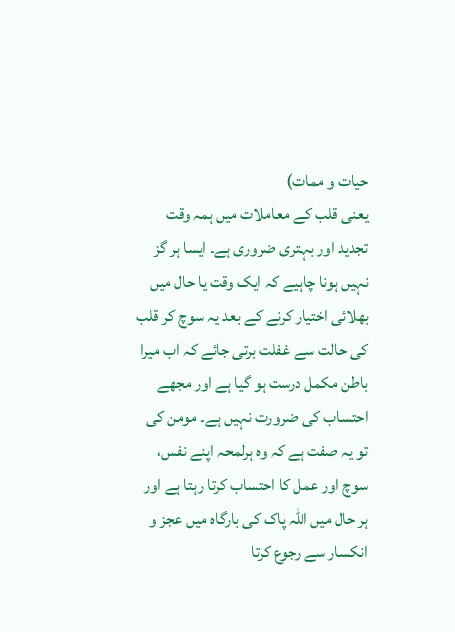حیات و ممات)
یعنی قلب کے معاملات میں ہمہ وقت تجدید اور بہتری ضروری ہے۔ ایسا ہر گز نہیں ہونا چاہیے کہ ایک وقت یا حال میں بھلائی اختیار کرنے کے بعد یہ سوچ کر قلب کی حالت سے غفلت برتی جائے کہ اب میرا باطن مکمل درست ہو گیا ہے اور مجھے احتساب کی ضرورت نہیں ہے۔ مومن کی تو یہ صفت ہے کہ وہ ہرلمحہ اپنے نفس، سوچ اور عمل کا احتساب کرتا رہتا ہے اور ہر حال میں اللہ پاک کی بارگاہ میں عجز و انکسار سے رجوع کرتا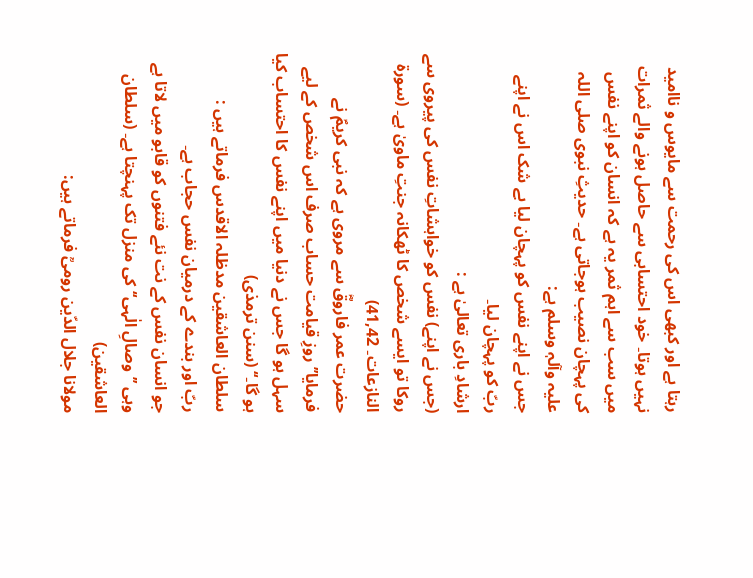رہتا ہے اور کبھی اس کی رحمت سے مایوس و ناامید نہیں ہوتا۔ خود احتسابی سے حاصل ہونے والے ثمرات میں سب سے اہم ثمر یہ ہے کہ انسان کو اپنے نفس کی پہچان نصیب ہوجاتی ہے۔ حدیثِ نبوی صلی اللہ علیہ وآلہٖ وسلم ہے:
جس نے اپنے نفس کو پہچان لیا بے شک اس نے اپنے ربّ کو پہچان لیا۔
ارشادِ باری تعالیٰ ہے :
(جس نے اپنے) نفس کو خواہشاتِ نفس کی پیروی سے روکا تو ایسے شخص کا ٹھکانہ جنتِ ماویٰ ہے۔ (سورۃ النازعات۔ 41,42)
حضرت عمر فاروقؓ سے مروی ہے کہ نبی کریمؐ نے فرمایا’’روزِ قیامت حساب صرف اس شخص کے لیے سہل ہو گا جس نے دنیا میں اپنے نفس کا احتساب کیا ہو گا۔‘‘ (سنن ترمذی)
سلطان العاشقین مدظلہ الاقدس فرماتے ہیں :
ربّ اور بندے کے درمیان نفس حجاب ہے۔
جو انسان نفس کے نت نئے فتنوں کو قابو میں لاتا ہے وہی ’’وصالِ الٰہی‘‘ کی منزل تک پہنچتا ہے۔ (سلطان العاشقین)
مولانا جلال الدّین رومیؒ فرماتے ہیں: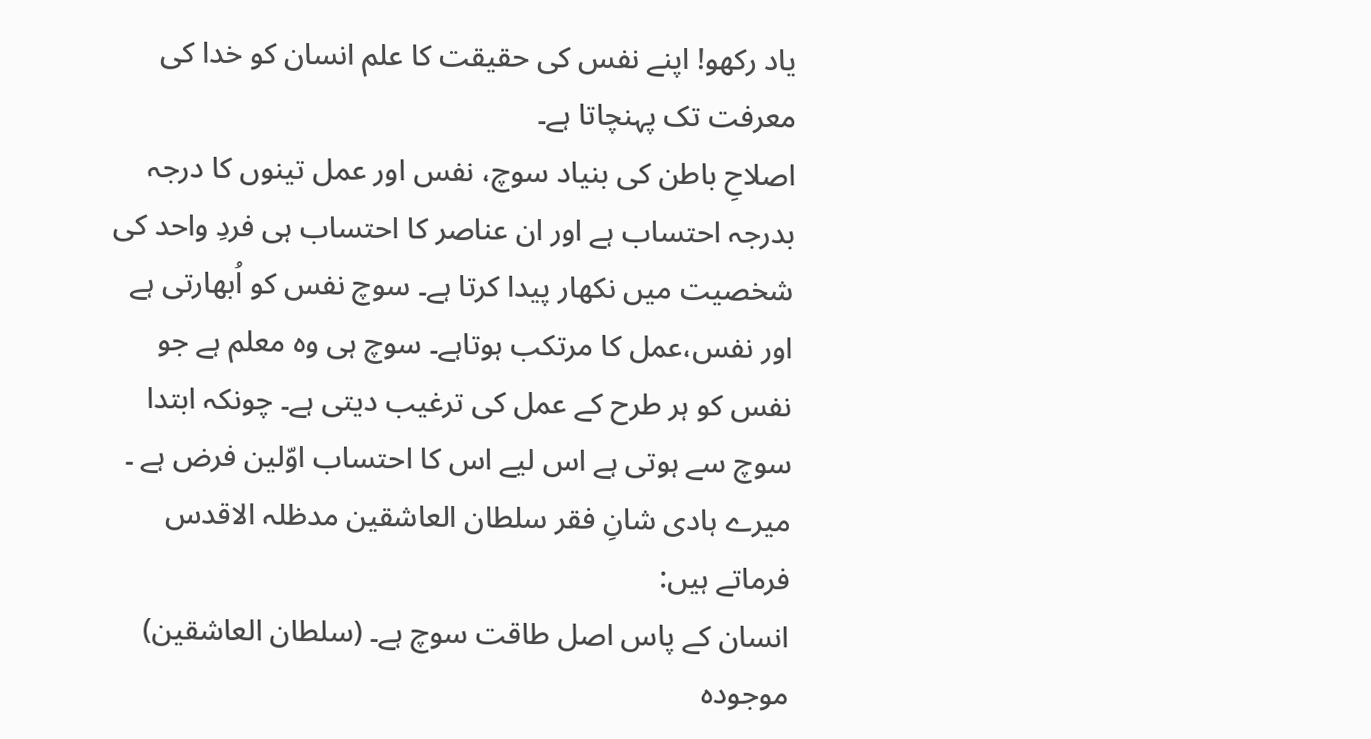یاد رکھو! اپنے نفس کی حقیقت کا علم انسان کو خدا کی معرفت تک پہنچاتا ہے۔
اصلاحِ باطن کی بنیاد سوچ، نفس اور عمل تینوں کا درجہ بدرجہ احتساب ہے اور ان عناصر کا احتساب ہی فردِ واحد کی شخصیت میں نکھار پیدا کرتا ہے۔ سوچ نفس کو اُبھارتی ہے اور نفس،عمل کا مرتکب ہوتاہے۔ سوچ ہی وہ معلم ہے جو نفس کو ہر طرح کے عمل کی ترغیب دیتی ہے۔ چونکہ ابتدا سوچ سے ہوتی ہے اس لیے اس کا احتساب اوّلین فرض ہے ۔ میرے ہادی شانِ فقر سلطان العاشقین مدظلہ الاقدس فرماتے ہیں:
انسان کے پاس اصل طاقت سوچ ہے۔ (سلطان العاشقین)
موجودہ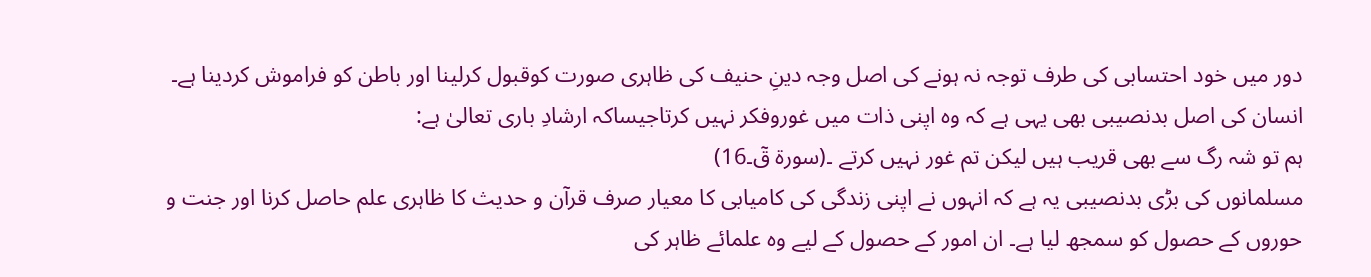دور میں خود احتسابی کی طرف توجہ نہ ہونے کی اصل وجہ دینِ حنیف کی ظاہری صورت کوقبول کرلینا اور باطن کو فراموش کردینا ہے۔ انسان کی اصل بدنصیبی بھی یہی ہے کہ وہ اپنی ذات میں غوروفکر نہیں کرتاجیساکہ ارشادِ باری تعالیٰ ہے:
ہم تو شہ رگ سے بھی قریب ہیں لیکن تم غور نہیں کرتے ۔(سورۃ قٓ۔16)
مسلمانوں کی بڑی بدنصیبی یہ ہے کہ انہوں نے اپنی زندگی کی کامیابی کا معیار صرف قرآن و حدیث کا ظاہری علم حاصل کرنا اور جنت و حوروں کے حصول کو سمجھ لیا ہے۔ ان امور کے حصول کے لیے وہ علمائے ظاہر کی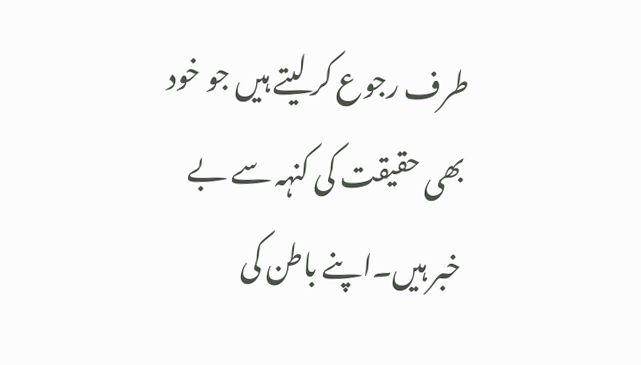طرف رجوع کر لیتے ہیں جو خود بھی حقیقت کی کنہہ سے بے خبر ہیں۔اپنے باطن کی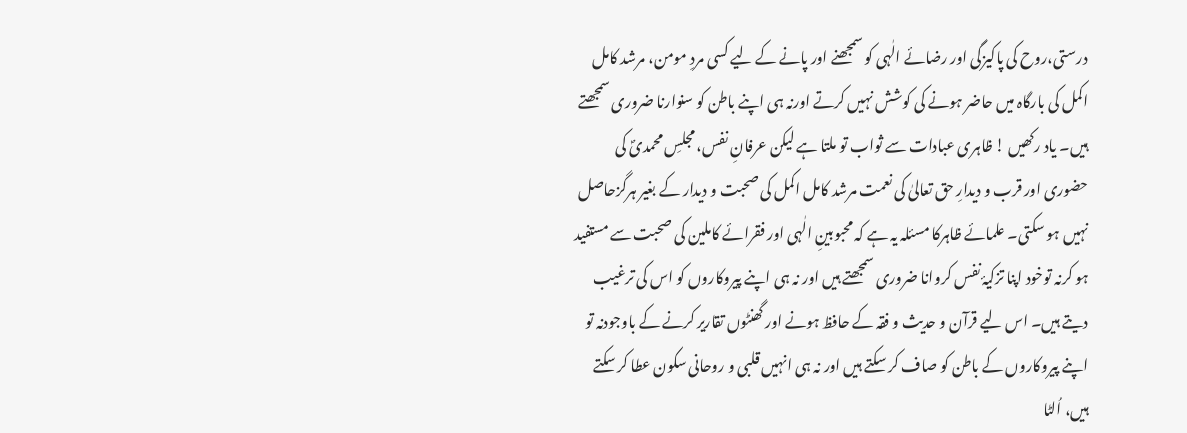درستی،روح کی پاکیزگی اور رضائے الٰہی کو سمجھنے اور پانے کے لیے کسی مردِ مومن، مرشد کامل اکمل کی بارگاہ میں حاضر ہونے کی کوشش نہیں کرتے اورنہ ہی اپنے باطن کو سنوارنا ضروری سمجھتے ہیں۔ یاد رکھیں ! ظاہری عبادات سے ثواب تو ملتا ہے لیکن عرفانِ نفس، مجلسِ محمدیؐ کی حضوری اور قرب و دیدارِ حق تعالیٰ کی نعمت مرشد کامل اکمل کی صحبت و دیدار کے بغیر ہرگزحاصل نہیں ہو سکتی۔ علمائے ظاہرکا مسئلہ یہ ہے کہ محبوبینِ الٰہی اور فقرائے کاملین کی صحبت سے مستفید ہو کرنہ توخود اپنا تزکیۂ نفس کروانا ضروری سمجھتے ہیں اور نہ ہی اپنے پیروکاروں کو اس کی ترغیب دیتے ہیں۔ اس لیے قرآن و حدیث و فقہ کے حافظ ہونے اور گھنٹوں تقاریر کرنے کے باوجودنہ تو اپنے پیروکاروں کے باطن کو صاف کر سکتے ہیں اور نہ ہی انہیں قلبی و روحانی سکون عطا کر سکتے ہیں، اُلٹا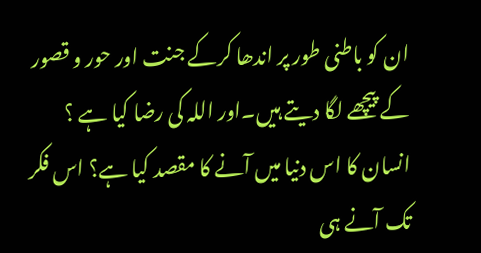ان کو باطنی طور پر اندھا کرکے جنت اور حور و قصور کے پیچھے لگا دیتے ہیں۔اور اللہ کی رضا کیا ہے ؟ انسان کا اس دنیا میں آنے کا مقصد کیا ہے؟ اس فکر تک آنے ہی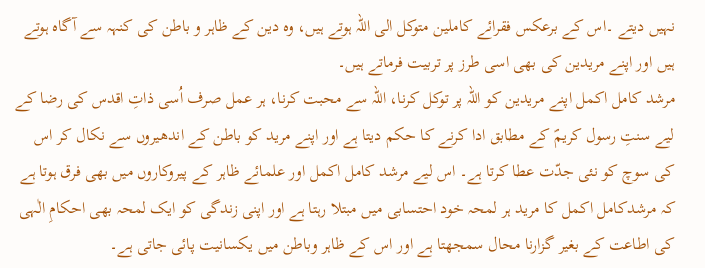نہیں دیتے ۔اس کے برعکس فقرائے کاملین متوکل الی اللہ ہوتے ہیں، وہ دین کے ظاہر و باطن کی کنہہ سے آگاہ ہوتے ہیں اور اپنے مریدین کی بھی اسی طرز پر تربیت فرماتے ہیں۔
مرشد کامل اکمل اپنے مریدین کو اللہ پر توکل کرنا، اللہ سے محبت کرنا، ہر عمل صرف اُسی ذاتِ اقدس کی رضا کے لیے سنتِ رسول کریمؐ کے مطابق ادا کرنے کا حکم دیتا ہے اور اپنے مرید کو باطن کے اندھیروں سے نکال کر اس کی سوچ کو نئی جدّت عطا کرتا ہے۔ اس لیے مرشد کامل اکمل اور علمائے ظاہر کے پیروکاروں میں بھی فرق ہوتا ہے کہ مرشدکامل اکمل کا مرید ہر لمحہ خود احتسابی میں مبتلا رہتا ہے اور اپنی زندگی کو ایک لمحہ بھی احکامِ الٰہی کی اطاعت کے بغیر گزارنا محال سمجھتا ہے اور اس کے ظاہر وباطن میں یکسانیت پائی جاتی ہے۔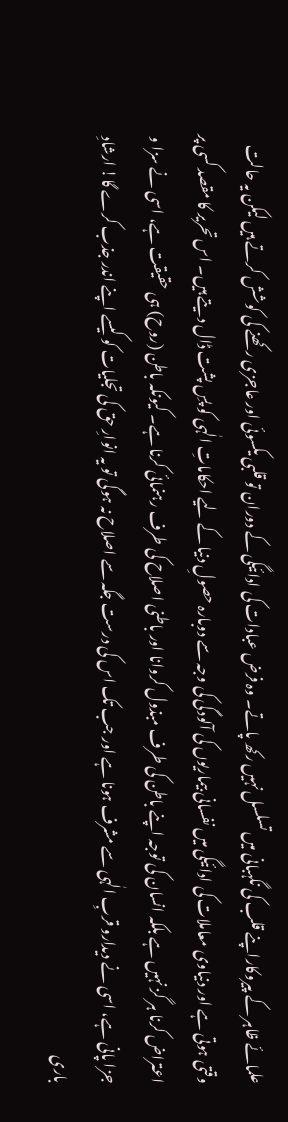علمائے ظاہر کے پیروکاراپنے قلب کی نگہبانی میں تسلسل نہیں رکھ پاتے۔ وہ فرض عبادات کی ادائیگی کے دوران تو قلبی یکسوئی اور عاجزی رکھنے کی کوشش کرتے ہیں لیکن یہ حالت وقتی ہوتی ہے اور دنیاوی معاملات کی ادائیگی میں نفسانی بیماریوں کی آلودگی کی وجہ سے دوبارہ حصولِ دنیا کے لیے احکاماتِ الٰہی کو پسِ پشت ڈال دیتے ہیں۔ اس تحریر کا مقصد کسی پر اعتراض کرنا ہر گز نہیں ہے بلکہ انسان کی توجہ اپنے باطن کی طرف مبذول کروانا اور باطنی اصلاح کی طرف رہنمائی کرنا ہے۔ کیونکہ باطن (روح) ہی حقیقت ہے، اسی نے سزا و جزا پانی ہے، اسی نے دیدارو قربِ الٰہی سے مشرف ہونا ہے اور جب تک اس کی درست جگہ سے اصلاح نہ ہوگی تو یہ انوارِ حق کی تجلیات کو کیسے اپنے اندر جذب کرے گا! ارشادِ باری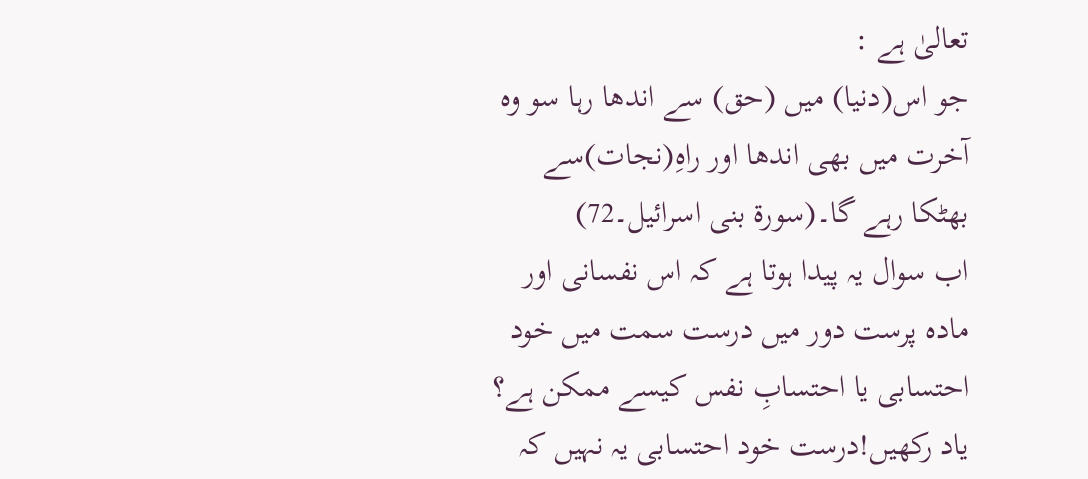تعالیٰ ہے :
جو اس(دنیا) میں (حق) سے اندھا رہا سو وہ آخرت میں بھی اندھا اور راہِ(نجات)سے بھٹکا رہے گا۔(سورۃ بنی اسرائیل۔72)
اب سوال یہ پیدا ہوتا ہے کہ اس نفسانی اور مادہ پرست دور میں درست سمت میں خود احتسابی یا احتسابِ نفس کیسے ممکن ہے؟
یاد رکھیں!درست خود احتسابی یہ نہیں کہ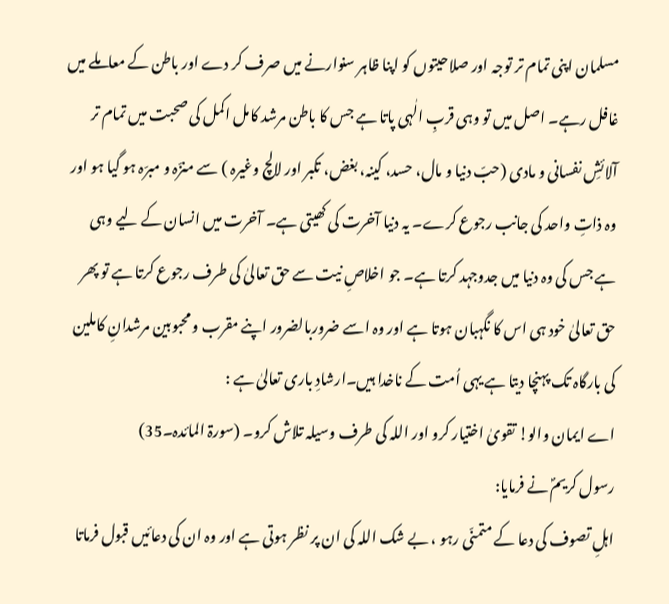مسلمان اپنی تمام تر توجہ اور صلاحیتوں کو اپنا ظاہر سنوارنے میں صرف کر دے اور باطن کے معاملے میں غافل رہے۔ اصل میں تو وہی قربِ الٰہی پاتا ہے جس کا باطن مرشد کامل اکمل کی صحبت میں تمام تر آلائشِ نفسانی و مادی (حبّ دنیا و مال، حسد، کینہ، بغض، تکبر اور لالچ وغیرہ ) سے منزّہ و مبرّہ ہو گیا ہو اور وہ ذاتِ واحد کی جانب رجوع کرے۔ یہ دنیا آخرت کی کھیتی ہے۔ آخرت میں انسان کے لیے وہی ہے جس کی وہ دنیا میں جدوجہد کرتا ہے۔ جو اخلاصِ نیت سے حق تعالیٰ کی طرف رجوع کرتا ہے تو پھر حق تعالیٰ خود ہی اس کا نگہبان ہوتا ہے اور وہ اسے ضروربالضرور اپنے مقرب و محبوبین مرشدانِ کاملین کی بارگاہ تک پہنچا دیتا ہے یہی اُمت کے ناخدا ہیں۔ارشادِ باری تعالیٰ ہے :
اے ایمان والو! تقویٰ اختیار کرو اور اللہ کی طرف وسیلہ تلاش کرو۔ (سورۃ المائدہ۔35)
رسول کریمؐ نے فرمایا:
اہلِ تصوف کی دعا کے متمنّی رہو ، بے شک اللہ کی ان پر نظر ہوتی ہے اور وہ ان کی دعائیں قبول فرماتا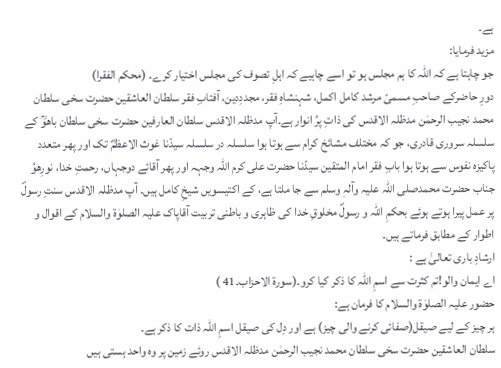ہے۔
مزید فرمایا:
جو چاہتا ہے کہ اللہ کا ہم مجلس ہو تو اسے چاہیے کہ اہلِ تصوف کی مجلس اختیار کرے۔ (محکم الفقرا)
دورِ حاضرکے صاحبِ مسمیّ مرشد کامل اکمل، شہنشاہِ فقر، مجددِدین، آفتابِ فقر سلطان العاشقین حضرت سخی سلطان محمد نجیب الرحمٰن مدظلہ الاقدس کی ذاتِ پرُ انوار ہے۔آپ مدظلہ الاقدس سلطان العارفین حضرت سخی سلطان باھوؒ کے سلسلہ سروری قادری، جو کہ مختلف مشائخ کرام سے ہوتا ہوا سلسلہ در سلسلہ سیدّنا غوث الاعظمؓ تک اور پھر متعدد پاکیزہ نفوس سے ہوتا ہوا بابِ فقر امام المتقین سیدّنا حضرت علی کرم اللہ وجہہ اور پھر آقائے دوجہاں، رحمتِ خدا، نورِھوُ جناب حضرت محمدصلی اللہ علیہ وآلہٖ وسلم سے جا ملتا ہے، کے اکتیسویں شیخِ کامل ہیں۔ آپ مدظلہ الاقدس سنتِ رسولؐ پر عمل پیرا ہوتے ہوئے بحکمِ اللہ و رسولؐ مخلوقِ خدا کی ظاہری و باطنی تربیت آقاپاک علیہ الصلوٰۃ والسلام کے اقوال و اطوار کے مطابق فرماتے ہیں۔
ارشادِ باری تعالیٰ ہے :
اے ایمان والو!تم کثرت سے اسمِ اللہ کا ذکر کیا کرو۔(سورۃ الاحزاب۔41 )
حضور علیہ الصلوٰۃ والسلام کا فرمان ہے:
ہر چیز کے لیے صیقل(صفائی کرنے والی چیز) ہے اور دِل کی صیقل اسمِ اللہ ذات کا ذکر ہے۔
سلطان العاشقین حضرت سخی سلطان محمد نجیب الرحمٰن مدظلہ الاقدس روئے زمین پر وہ واحد ہستی ہیں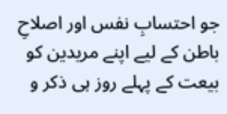جو احتسابِ نفس اور اصلاحِ باطن کے لیے اپنے مریدین کو بیعت کے پہلے روز ہی ذکر و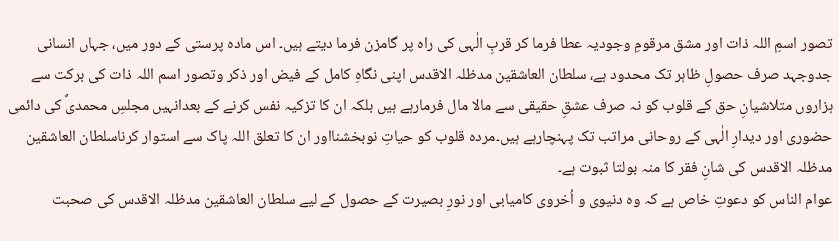تصور اسمِ اللہ ذات اور مشق مرقومِ وجودیہ عطا فرما کر قربِ الٰہی کی راہ پر گامزن فرما دیتے ہیں۔ اس مادہ پرستی کے دور میں، جہاں انسانی جدوجہد صرف حصولِ ظاہر تک محدود ہے، سلطان العاشقین مدظلہ الاقدس اپنی نگاہِ کامل کے فیض اور ذکر وتصور اسم اللہ ذات کی برکت سے ہزاروں متلاشیانِ حق کے قلوب کو نہ صرف عشقِ حقیقی سے مالا مال فرمارہے ہیں بلکہ ان کا تزکیہ نفس کرنے کے بعدانہیں مجلسِ محمدیؐ کی دائمی حضوری اور دیدارِ الٰہی کے روحانی مراتب تک پہنچارہے ہیں۔مردہ قلوب کو حیاتِ نوبخشنااور ان کا تعلق اللہ پاک سے استوار کرناسلطان العاشقین مدظلہ الاقدس کی شانِ فقر کا منہ بولتا ثبوت ہے۔
عوام الناس کو دعوتِ خاص ہے کہ وہ دنیوی و اُخروی کامیابی اور نورِ بصیرت کے حصول کے لیے سلطان العاشقین مدظلہ الاقدس کی صحبت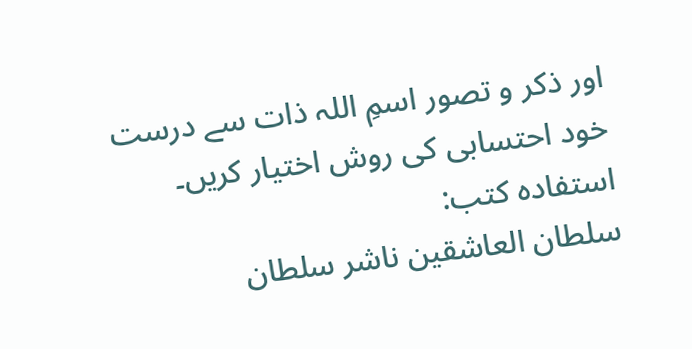اور ذکر و تصور اسمِ اللہ ذات سے درست خود احتسابی کی روش اختیار کریں۔
استفادہ کتب:
سلطان العاشقین ناشر سلطان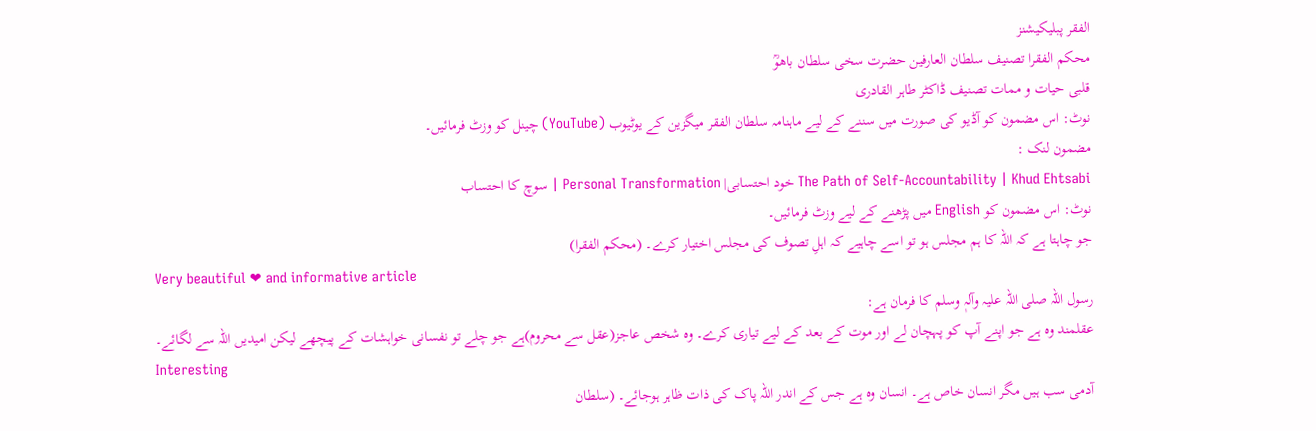الفقر پبلیکیشنز
محکم الفقرا تصنیف سلطان العارفین حضرت سخی سلطان باھوؒ
قلبی حیات و ممات تصنیف ڈاکٹر طاہر القادری
نوٹ: اس مضمون کو آڈیو کی صورت میں سننے کے لیے ماہنامہ سلطان الفقر میگزین کے یوٹیوب (YouTube) چینل کو وزٹ فرمائیں۔
مضمون لنک :
The Path of Self-Accountability | Khud Ehtsabi خود احتسابی| Personal Transformation | سوچ کا احتساب
نوٹ: اس مضمون کو English میں پڑھنے کے لیے وزٹ فرمائیں۔
جو چاہتا ہے کہ اللہ کا ہم مجلس ہو تو اسے چاہیے کہ اہلِ تصوف کی مجلس اختیار کرے۔ (محکم الفقرا)
Very beautiful ❤ and informative article
رسول اللہ صلی اللہ علیہ وآلہٖ وسلم کا فرمان ہے:
عقلمند وہ ہے جو اپنے آپ کو پہچان لے اور موت کے بعد کے لیے تیاری کرے۔ وہ شخص عاجز(عقل سے محروم)ہے جو چلے تو نفسانی خواہشات کے پیچھے لیکن امیدیں اللہ سے لگائے۔
Interesting
آدمی سب ہیں مگر انسان خاص ہے۔ انسان وہ ہے جس کے اندر اللہ پاک کی ذات ظاہر ہوجائے۔ (سلطان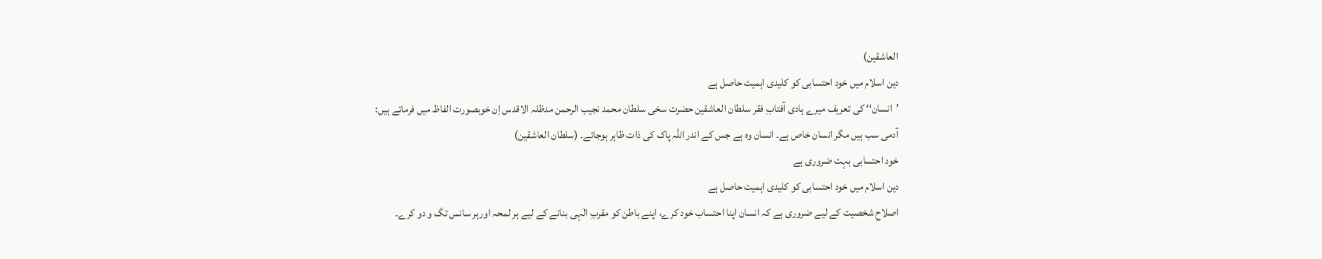العاشقین)
دین اسلام میں خود احتسابی کو کلیدی اہمیت حاصل ہے
’انسان‘‘ کی تعریف میرے ہادی آفتابِ فقر سلطان العاشقین حضرت سخی سلطان محمد نجیب الرحمن مدظلہ الاقدس اِن خوبصورت الفاظ میں فرماتے ہیں:
آدمی سب ہیں مگر انسان خاص ہے۔ انسان وہ ہے جس کے اندر اللہ پاک کی ذات ظاہر ہوجائے۔ (سلطان العاشقین)
خود احتسابی بہت ضروری ہے
دین اسلام میں خود احتسابی کو کلیدی اہمیت حاصل ہے
اصلاحِ شخصیت کے لیے ضروری ہے کہ انسان اپنا احتساب خود کرے، اپنے باطن کو مقربِ الٰہی بنانے کے لیے ہر لمحہ اورہر سانس تگ و دو کرے۔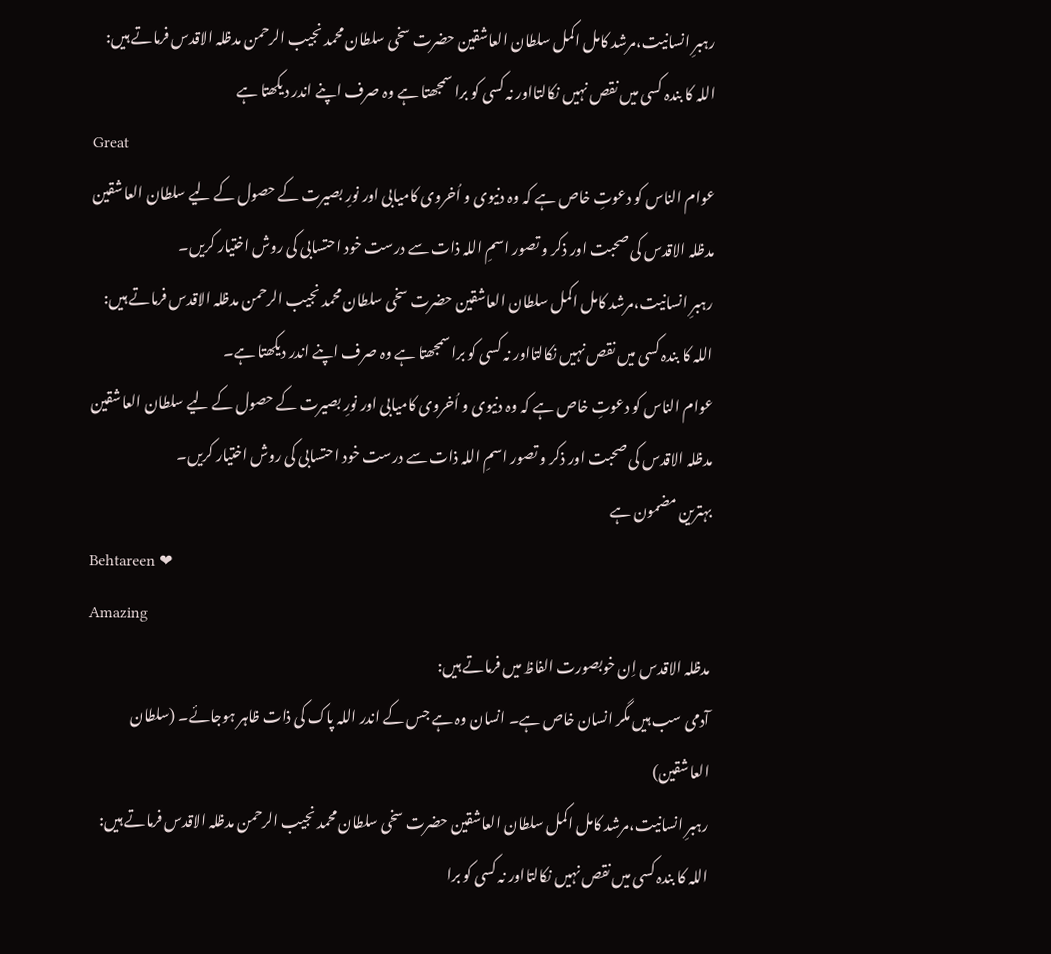رہبرِ انسانیت،مرشد کامل اکمل سلطان العاشقین حضرت سخی سلطان محمد نجیب الرحمن مدظلہ الاقدس فرماتے ہیں:
اللہ کا بندہ کسی میں نقص نہیں نکالتااور نہ کسی کو برا سمجھتا ہے وہ صرف اپنے اندر دیکھتا ہے
Great
عوام الناس کو دعوتِ خاص ہے کہ وہ دنیوی و اُخروی کامیابی اور نورِ بصیرت کے حصول کے لیے سلطان العاشقین مدظلہ الاقدس کی صحبت اور ذکر و تصور اسمِ اللہ ذات سے درست خود احتسابی کی روش اختیار کریں۔
رہبرِ انسانیت،مرشد کامل اکمل سلطان العاشقین حضرت سخی سلطان محمد نجیب الرحمن مدظلہ الاقدس فرماتے ہیں:
اللہ کا بندہ کسی میں نقص نہیں نکالتااور نہ کسی کو برا سمجھتا ہے وہ صرف اپنے اندر دیکھتا ہے۔
عوام الناس کو دعوتِ خاص ہے کہ وہ دنیوی و اُخروی کامیابی اور نورِ بصیرت کے حصول کے لیے سلطان العاشقین مدظلہ الاقدس کی صحبت اور ذکر و تصور اسمِ اللہ ذات سے درست خود احتسابی کی روش اختیار کریں۔
بہترین مضمون ہے
Behtareen ❤
Amazing
مدظلہ الاقدس اِن خوبصورت الفاظ میں فرماتے ہیں:
آدمی سب ہیں مگر انسان خاص ہے۔ انسان وہ ہے جس کے اندر اللہ پاک کی ذات ظاہر ہوجائے۔ (سلطان العاشقین)
رہبرِ انسانیت،مرشد کامل اکمل سلطان العاشقین حضرت سخی سلطان محمد نجیب الرحمن مدظلہ الاقدس فرماتے ہیں:
اللہ کا بندہ کسی میں نقص نہیں نکالتااور نہ کسی کو برا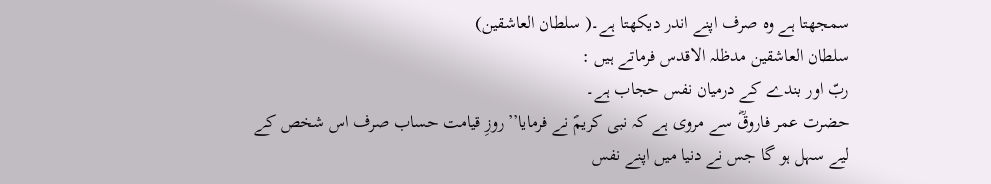سمجھتا ہے وہ صرف اپنے اندر دیکھتا ہے۔( سلطان العاشقین)
سلطان العاشقین مدظلہ الاقدس فرماتے ہیں :
ربّ اور بندے کے درمیان نفس حجاب ہے۔
حضرت عمر فاروقؓ سے مروی ہے کہ نبی کریمؐ نے فرمایا’’روزِ قیامت حساب صرف اس شخص کے لیے سہل ہو گا جس نے دنیا میں اپنے نفس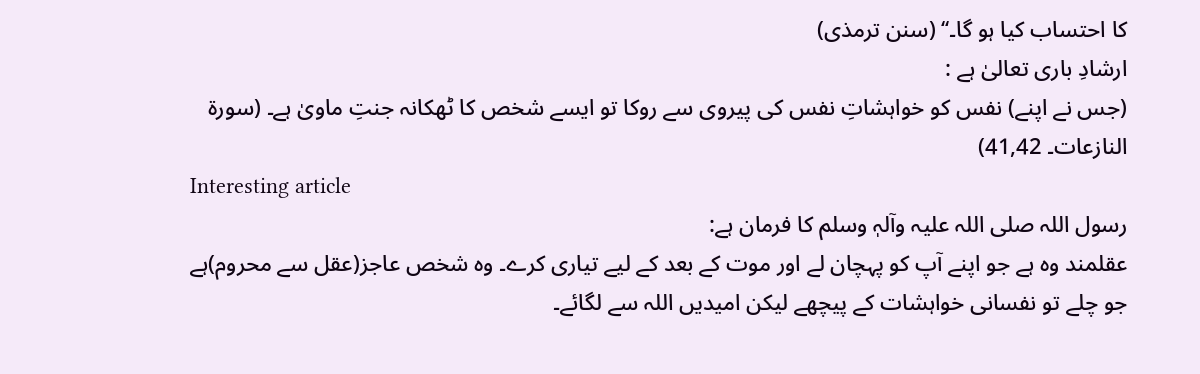کا احتساب کیا ہو گا۔‘‘ (سنن ترمذی)
ارشادِ باری تعالیٰ ہے :
(جس نے اپنے) نفس کو خواہشاتِ نفس کی پیروی سے روکا تو ایسے شخص کا ٹھکانہ جنتِ ماویٰ ہے۔ (سورۃ النازعات۔ 41,42)
Interesting article
رسول اللہ صلی اللہ علیہ وآلہٖ وسلم کا فرمان ہے:
عقلمند وہ ہے جو اپنے آپ کو پہچان لے اور موت کے بعد کے لیے تیاری کرے۔ وہ شخص عاجز(عقل سے محروم)ہے جو چلے تو نفسانی خواہشات کے پیچھے لیکن امیدیں اللہ سے لگائے۔